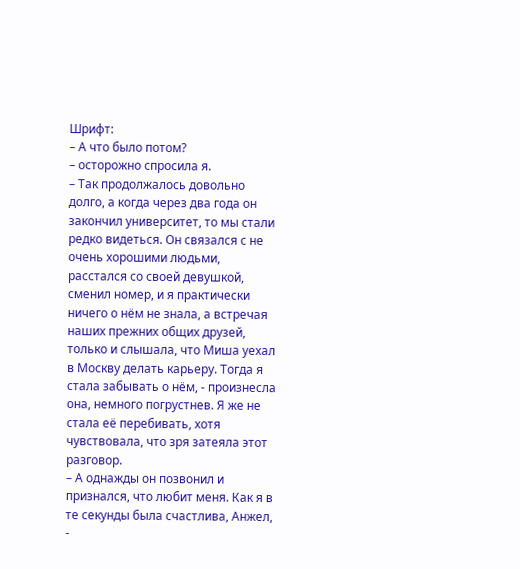Шрифт:
– А что было потом?
– осторожно спросила я.
– Так продолжалось довольно долго, а когда через два года он закончил университет, то мы стали редко видеться. Он связался с не очень хорошими людьми, расстался со своей девушкой, сменил номер, и я практически ничего о нём не знала, а встречая наших прежних общих друзей, только и слышала, что Миша уехал в Москву делать карьеру. Тогда я стала забывать о нём, - произнесла она, немного погрустнев. Я же не стала её перебивать, хотя чувствовала, что зря затеяла этот разговор.
– А однажды он позвонил и признался, что любит меня. Как я в те секунды была счастлива, Анжел, -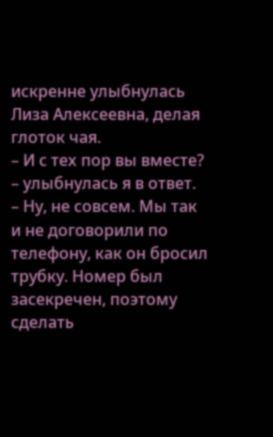искренне улыбнулась Лиза Алексеевна, делая глоток чая.
– И с тех пор вы вместе?
– улыбнулась я в ответ.
– Ну, не совсем. Мы так и не договорили по телефону, как он бросил трубку. Номер был засекречен, поэтому сделать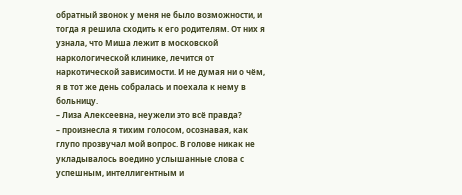обратный звонок у меня не было возможности, и тогда я решила сходить к его родителям. От них я узнала, что Миша лежит в московской наркологической клинике, лечится от наркотической зависимости. И не думая ни о чём, я в тот же день собралась и поехала к нему в больницу.
– Лиза Алексеевна, неужели это всё правда?
– произнесла я тихим голосом, осознавая, как глупо прозвучал мой вопрос. В голове никак не укладывалось воедино услышанные слова с успешным, интеллигентным и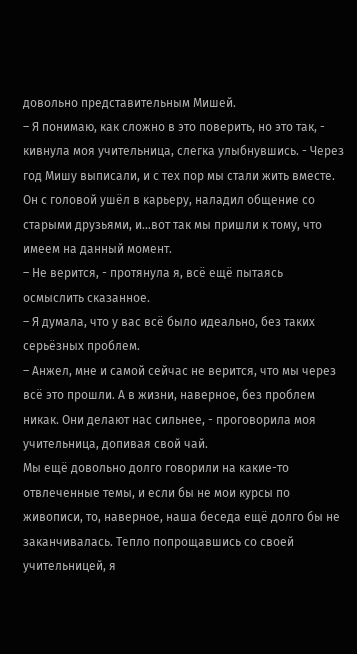довольно представительным Мишей.
– Я понимаю, как сложно в это поверить, но это так, - кивнула моя учительница, слегка улыбнувшись. - Через год Мишу выписали, и с тех пор мы стали жить вместе. Он с головой ушёл в карьеру, наладил общение со старыми друзьями, и...вот так мы пришли к тому, что имеем на данный момент.
– Не верится, - протянула я, всё ещё пытаясь осмыслить сказанное.
– Я думала, что у вас всё было идеально, без таких серьёзных проблем.
– Анжел, мне и самой сейчас не верится, что мы через всё это прошли. А в жизни, наверное, без проблем никак. Они делают нас сильнее, - проговорила моя учительница, допивая свой чай.
Мы ещё довольно долго говорили на какие-то отвлеченные темы, и если бы не мои курсы по живописи, то, наверное, наша беседа ещё долго бы не заканчивалась. Тепло попрощавшись со своей учительницей, я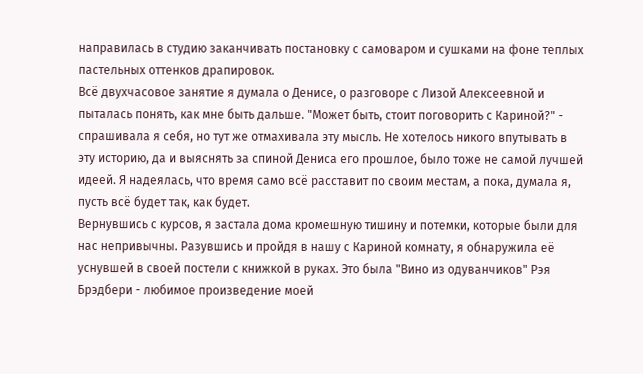направилась в студию заканчивать постановку с самоваром и сушками на фоне теплых пастельных оттенков драпировок.
Всё двухчасовое занятие я думала о Денисе, о разговоре с Лизой Алексеевной и пыталась понять, как мне быть дальше. "Может быть, стоит поговорить с Кариной?" - спрашивала я себя, но тут же отмахивала эту мысль. Не хотелось никого впутывать в эту историю, да и выяснять за спиной Дениса его прошлое, было тоже не самой лучшей идеей. Я надеялась, что время само всё расставит по своим местам, а пока, думала я, пусть всё будет так, как будет.
Вернувшись с курсов, я застала дома кромешную тишину и потемки, которые были для нас непривычны. Разувшись и пройдя в нашу с Кариной комнату, я обнаружила её уснувшей в своей постели с книжкой в руках. Это была "Вино из одуванчиков" Рэя Брэдбери - любимое произведение моей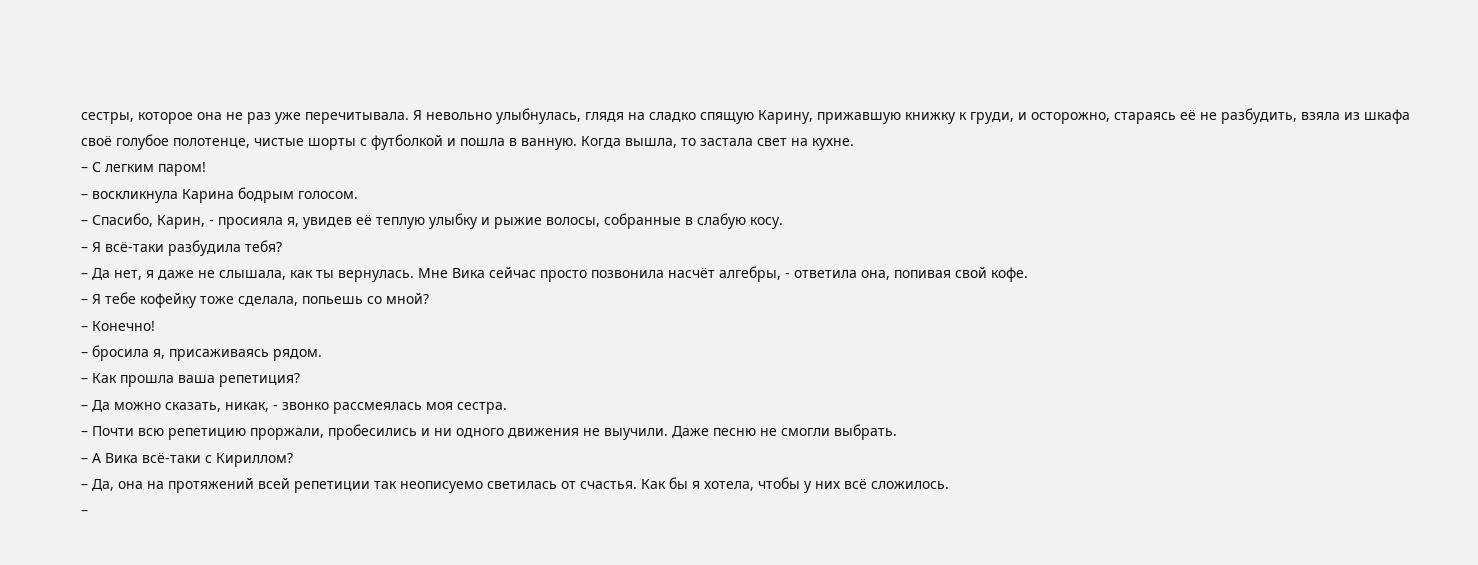сестры, которое она не раз уже перечитывала. Я невольно улыбнулась, глядя на сладко спящую Карину, прижавшую книжку к груди, и осторожно, стараясь её не разбудить, взяла из шкафа своё голубое полотенце, чистые шорты с футболкой и пошла в ванную. Когда вышла, то застала свет на кухне.
– С легким паром!
– воскликнула Карина бодрым голосом.
– Спасибо, Карин, - просияла я, увидев её теплую улыбку и рыжие волосы, собранные в слабую косу.
– Я всё-таки разбудила тебя?
– Да нет, я даже не слышала, как ты вернулась. Мне Вика сейчас просто позвонила насчёт алгебры, - ответила она, попивая свой кофе.
– Я тебе кофейку тоже сделала, попьешь со мной?
– Конечно!
– бросила я, присаживаясь рядом.
– Как прошла ваша репетиция?
– Да можно сказать, никак, - звонко рассмеялась моя сестра.
– Почти всю репетицию проржали, пробесились и ни одного движения не выучили. Даже песню не смогли выбрать.
– А Вика всё-таки с Кириллом?
– Да, она на протяжений всей репетиции так неописуемо светилась от счастья. Как бы я хотела, чтобы у них всё сложилось.
–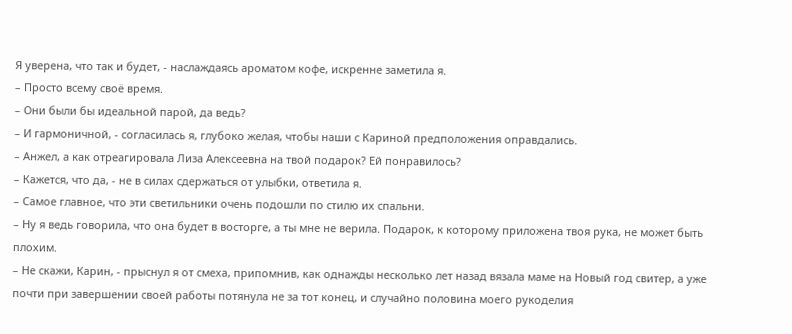Я уверена, что так и будет, - наслаждаясь ароматом кофе, искренне заметила я.
– Просто всему своё время.
– Они были бы идеальной парой, да ведь?
– И гармоничной, - согласилась я, глубоко желая, чтобы наши с Кариной предположения оправдались.
– Анжел, а как отреагировала Лиза Алексеевна на твой подарок? Ей понравилось?
– Кажется, что да, - не в силах сдержаться от улыбки, ответила я.
– Самое главное, что эти светильники очень подошли по стилю их спальни.
– Ну я ведь говорила, что она будет в восторге, а ты мне не верила. Подарок, к которому приложена твоя рука, не может быть плохим.
– Не скажи, Карин, - прыснул я от смеха, припомнив, как однажды несколько лет назад вязала маме на Новый год свитер, а уже почти при завершении своей работы потянула не за тот конец, и случайно половина моего рукоделия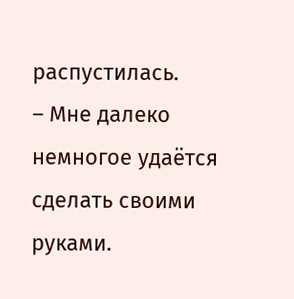распустилась.
– Мне далеко немногое удаётся сделать своими руками.